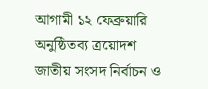আগামী ১২ ফেব্রুয়ারি অনুষ্ঠিতব্য ত্রয়োদশ জাতীয় সংসদ নির্বাচন ও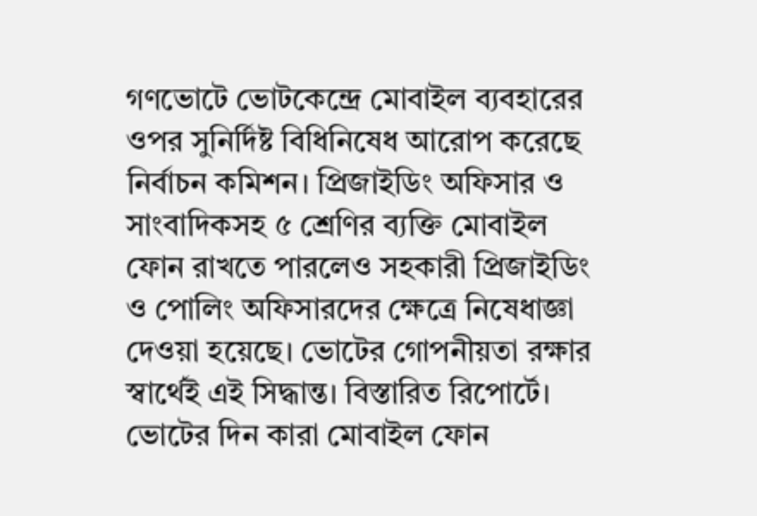গণভোটে ভোটকেন্দ্রে মোবাইল ব্যবহারের ওপর সুনির্দিষ্ট বিধিনিষেধ আরোপ করেছে নির্বাচন কমিশন। প্রিজাইডিং অফিসার ও সাংবাদিকসহ ৫ শ্রেণির ব্যক্তি মোবাইল ফোন রাখতে পারলেও সহকারী প্রিজাইডিং ও পোলিং অফিসারদের ক্ষেত্রে নিষেধাজ্ঞা দেওয়া হয়েছে। ভোটের গোপনীয়তা রক্ষার স্বার্থেই এই সিদ্ধান্ত। বিস্তারিত রিপোর্টে।
ভোটের দিন কারা মোবাইল ফোন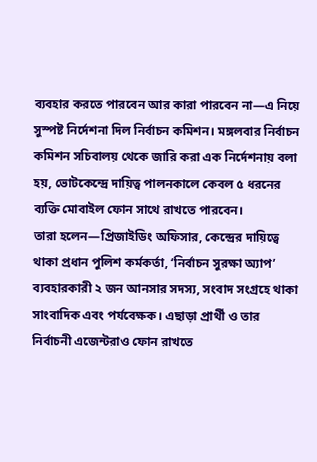ব্যবহার করতে পারবেন আর কারা পারবেন না—এ নিয়ে সুস্পষ্ট নির্দেশনা দিল নির্বাচন কমিশন। মঙ্গলবার নির্বাচন কমিশন সচিবালয় থেকে জারি করা এক নির্দেশনায় বলা হয়, ভোটকেন্দ্রে দায়িত্ব পালনকালে কেবল ৫ ধরনের ব্যক্তি মোবাইল ফোন সাথে রাখতে পারবেন।
তারা হলেন—প্রিজাইডিং অফিসার, কেন্দ্রের দায়িত্বে থাকা প্রধান পুলিশ কর্মকর্তা, ‘নির্বাচন সুরক্ষা অ্যাপ’ ব্যবহারকারী ২ জন আনসার সদস্য, সংবাদ সংগ্রহে থাকা সাংবাদিক এবং পর্যবেক্ষক। এছাড়া প্রার্থী ও তার নির্বাচনী এজেন্টরাও ফোন রাখতে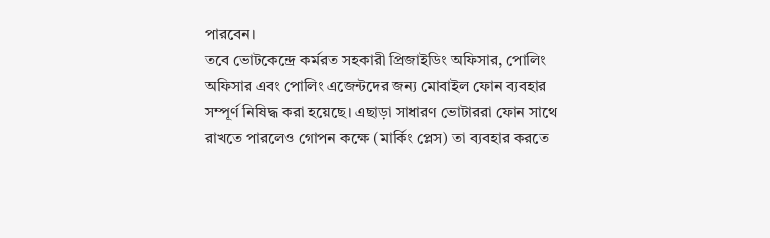পারবেন।
তবে ভোটকেন্দ্রে কর্মরত সহকারী প্রিজাইডিং অফিসার, পোলিং অফিসার এবং পোলিং এজেন্টদের জন্য মোবাইল ফোন ব্যবহার সম্পূর্ণ নিষিদ্ধ করা হয়েছে। এছাড়া সাধারণ ভোটাররা ফোন সাথে রাখতে পারলেও গোপন কক্ষে (মার্কিং প্লেস) তা ব্যবহার করতে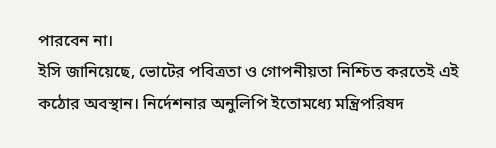পারবেন না।
ইসি জানিয়েছে, ভোটের পবিত্রতা ও গোপনীয়তা নিশ্চিত করতেই এই কঠোর অবস্থান। নির্দেশনার অনুলিপি ইতোমধ্যে মন্ত্রিপরিষদ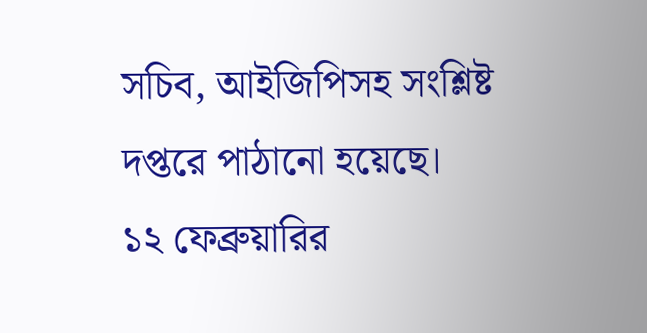সচিব, আইজিপিসহ সংশ্লিষ্ট দপ্তরে পাঠানো হয়েছে।
১২ ফেব্রুয়ারির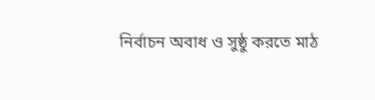নির্বাচন অবাধ ও সুষ্ঠু করতে মাঠ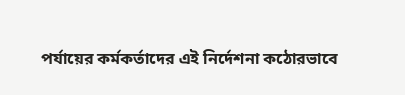পর্যায়ের কর্মকর্তাদের এই নির্দেশনা কঠোরভাবে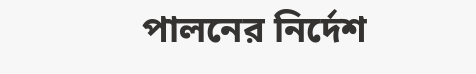পালনের নির্দেশ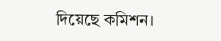দিয়েছে কমিশন।